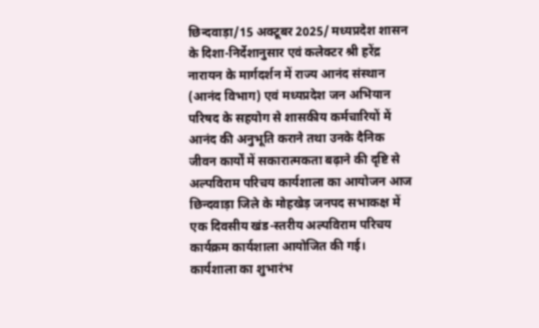छिन्दवाड़ा/15 अक्टूबर 2025/ मध्यप्रदेश शासन के दिशा-निर्देशानुसार एवं कलेक्टर श्री हरेंद्र नारायन के मार्गदर्शन में राज्य आनंद संस्थान (आनंद विभाग) एवं मध्यप्रदेश जन अभियान परिषद के सहयोग से शासकीय कर्मचारियों में आनंद की अनुभूति कराने तथा उनके दैनिक जीवन कार्यों में सकारात्मकता बढ़ाने की दृष्टि से अल्पविराम परिचय कार्यशाला का आयोजन आज छिन्दवाड़ा जिले के मोहखेड़ जनपद सभाकक्ष में एक दिवसीय खंड-स्तरीय अल्पविराम परिचय कार्यक्रम कार्यशाला आयोजित की गई।
कार्यशाला का शुभारंभ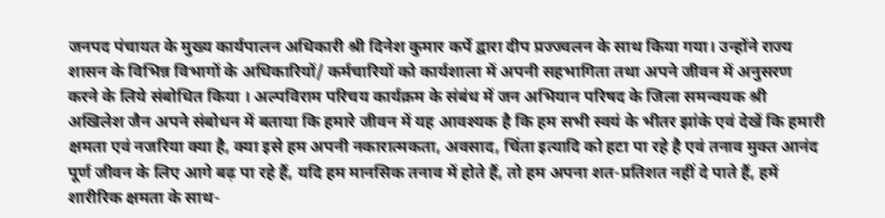जनपद पंचायत के मुख्य कार्यपालन अधिकारी श्री दिनेश कुमार कर्पे द्वारा दीप प्रज्ज्वलन के साथ किया गया। उन्होंने राज्य शासन के विभिन्न विभागों के अधिकारियों/ कर्मचारियों को कार्यशाला में अपनी सहभागिता तथा अपने जीवन में अनुसरण करने के लिये संबोधित किया । अल्पविराम परिचय कार्यक्रम के संबंध में जन अभियान परिषद के जिला समन्वयक श्री अखिलेश जैन अपने संबोधन में बताया कि हमारे जीवन में यह आवश्यक है कि हम सभी स्वयं के भीतर झांके एवं देखें कि हमारी क्षमता एवं नजरिया क्या है, क्या इसे हम अपनी नकारात्मकता, अवसाद, चिंता इत्यादि को हटा पा रहे है एवं तनाव मुक्त आनंद पूर्ण जीवन के लिए आगे बढ़ पा रहे हैं, यदि हम मानसिक तनाव में होते हैं, तो हम अपना शत-प्रतिशत नहीं दे पाते हैं, हमें शारीरिक क्षमता के साथ-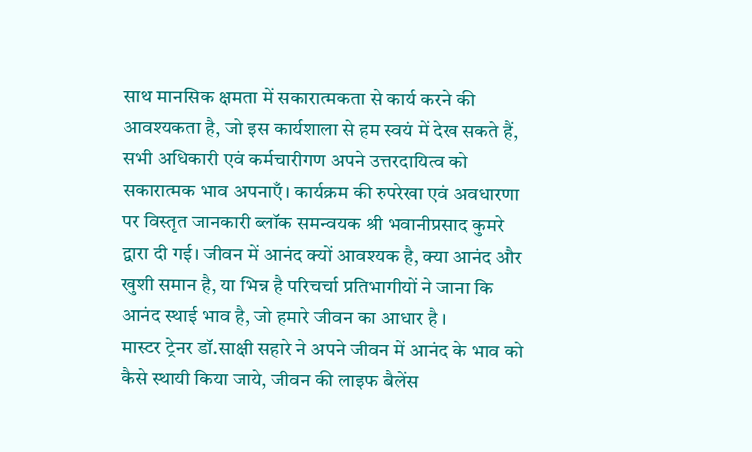साथ मानसिक क्षमता में सकारात्मकता से कार्य करने की आवश्यकता है, जो इस कार्यशाला से हम स्वयं में देख सकते हैं, सभी अधिकारी एवं कर्मचारीगण अपने उत्तरदायित्व को सकारात्मक भाव अपनाएँ। कार्यक्रम की रुपरेखा एवं अवधारणा पर विस्तृत जानकारी ब्लॉक समन्वयक श्री भवानीप्रसाद कुमरे द्वारा दी गई। जीवन में आनंद क्यों आवश्यक है, क्या आनंद और खुशी समान है, या भिन्न है परिचर्चा प्रतिभागीयों ने जाना कि आनंद स्थाई भाव है, जो हमारे जीवन का आधार है ।
मास्टर ट्रेनर डॉ.साक्षी सहारे ने अपने जीवन में आनंद के भाव को कैसे स्थायी किया जाये, जीवन की लाइफ बैलेंस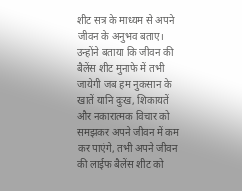शीट सत्र के माध्यम से अपने जीवन के अनुभव बताए। उन्होंने बताया कि जीवन की बैलेंस शीट मुनाफे में तभी जायेगी जब हम नुकसान के खातें यानि दुःख, शिकायतें और नकारात्मक विचार को समझकर अपने जीवन में कम कर पाएंगे, तभी अपने जीवन की लाईफ बैलेंस शीट को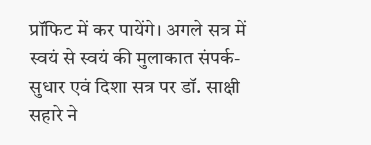प्रॉफिट में कर पायेंगे। अगले सत्र में स्वयं से स्वयं की मुलाकात संपर्क- सुधार एवं दिशा सत्र पर डॉ. साक्षी सहारे ने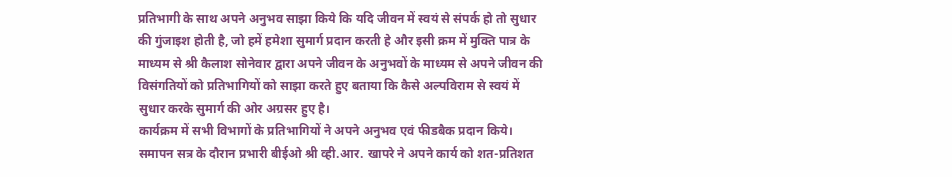प्रतिभागी के साथ अपने अनुभव साझा किये कि यदि जीवन में स्वयं से संपर्क हो तो सुधार की गुंजाइश होती है, जो हमें हमेशा सुमार्ग प्रदान करती हे और इसी क्रम में मुक्ति पात्र के माध्यम से श्री कैलाश सोनेवार द्वारा अपने जीवन के अनुभवों के माध्यम से अपने जीवन की विसंगतियों को प्रतिभागियों को साझा करते हुए बताया कि कैसे अल्पविराम से स्वयं में सुधार करके सुमार्ग की ओर अग्रसर हुए है।
कार्यक्रम में सभी विभागों के प्रतिभागियों ने अपने अनुभव एवं फीडबैक प्रदान किये। समापन सत्र के दौरान प्रभारी बीईओ श्री व्ही.आर. खापरे ने अपने कार्य को शत-प्रतिशत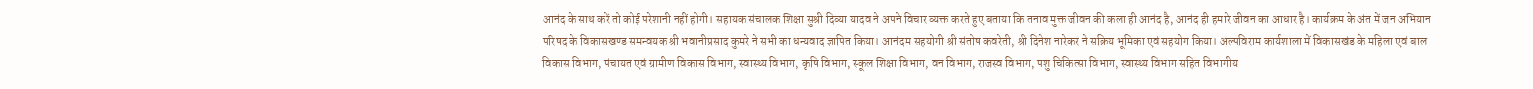आनंद के साथ करें तो कोई परेशानी नहीं होगी। सहायक संचालक शिक्षा सुश्री दिव्या यादव ने अपने विचार व्यक्त करते हुए बताया कि तनाव मुक्त जीवन की कला ही आनंद है, आनंद ही हमारे जीवन का आधार है। कार्यक्रम के अंत में जन अभियान परिषद के विकासखण्ड समन्वयक श्री भवानीप्रसाद कुमरे ने सभी का धन्यवाद ज्ञापित किया। आनंदम सहयोगी श्री संतोष कवरेती, श्री दिनेश नारेकर ने सक्रिय भूमिका एवं सहयोग किया। अल्पविराम कार्यशाला में विकासखंड के महिला एवं बाल विकास विभाग, पंचायत एवं ग्रामीण विकास विभाग, स्वास्थ्य विभाग, कृषि विभाग, स्कूल शिक्षा विभाग, वन विभाग, राजस्व विभाग, पशु चिकित्सा विभाग, स्वास्थ्य विभाग सहित विभागीय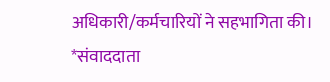अधिकारी/कर्मचारियों ने सहभागिता की।
*संवाददाता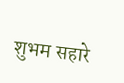शुभम सहारे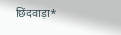छिंदवाड़ा*